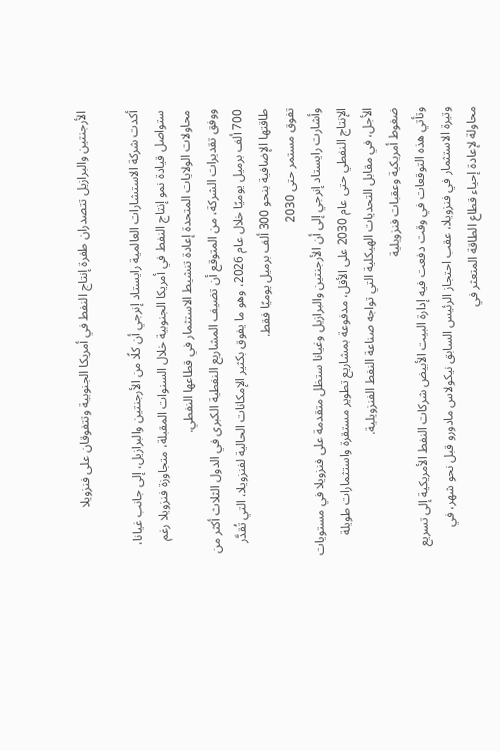الأرجنتين والبرازيل تتصدران طفرة إنتاج النفط في أمريكا الجنوبية وتتفوقان على فنزويلا

أكدت شركة الاستشارات العالمية رايستاد إنرجي أن كلًا من الأرجنتين والبرازيل، إلى جانب غيانا، ستواصل قيادة نمو إنتاج النفط في أمريكا الجنوبية خلال السنوات المقبلة، متجاوزة فنزويلا رغم محاولات الولايات المتحدة إعادة تنشيط الاستثمار في قطاعها النفطي.
ووفق تقديرات الشركة، من المتوقع أن تضيف المشاريع النفطية الكبرى في الدول الثلاث أكثر من 700 ألف برميل يوميًا خلال عام 2026، وهو ما يفوق بكثير الإمكانات الحالية لفنزويلا، التي تُقدَّر طاقتها الإضافية بنحو 300 ألف برميل يوميًا فقط.
تفوق مستمر حتى 2030
وأشارت رايستاد إنرجي إلى أن الأرجنتين والبرازيل وغيانا ستظل متقدمة على فنزويلا في مستويات الإنتاج النفطي حتى عام 2030 على الأقل، مدفوعة بمشاريع تطوير مستقرة واستثمارات طويلة الأجل، في مقابل التحديات الهيكلية التي تواجه صناعة النفط الفنزويلية.
ضغوط أمريكية وعقبات فنزويلية
وتأتي هذه التوقعات في وقت دفعت فيه إدارة البيت الأبيض شركات النفط الأمريكية إلى تسريع وتيرة الاستثمار في فنزويلا، عقب احتجاز الرئيس السابق نيكولاس مادورو قبل نحو شهر، في محاولة لإعادة إحياء قطاع الطاقة المتعثر في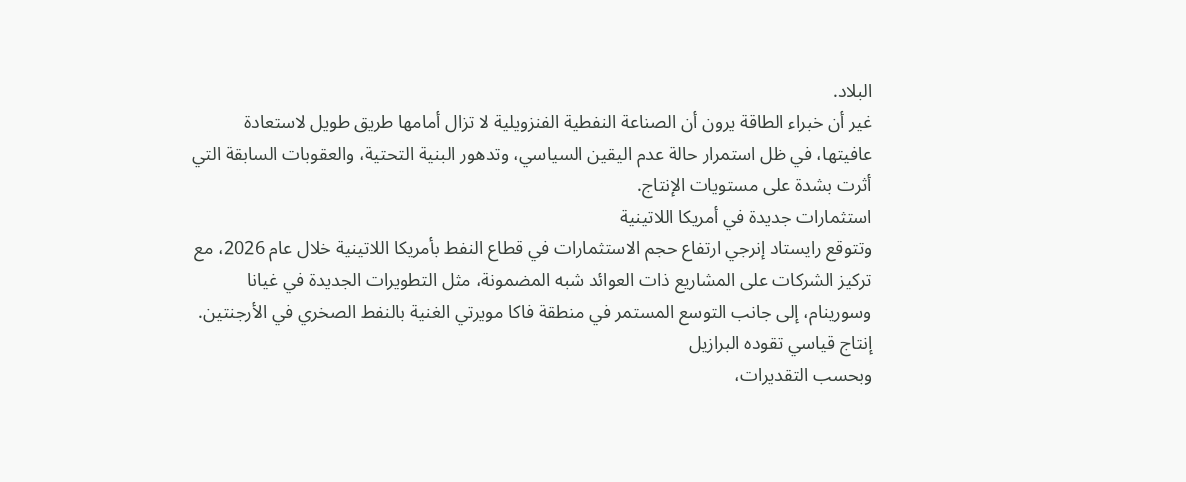البلاد.
غير أن خبراء الطاقة يرون أن الصناعة النفطية الفنزويلية لا تزال أمامها طريق طويل لاستعادة عافيتها، في ظل استمرار حالة عدم اليقين السياسي، وتدهور البنية التحتية، والعقوبات السابقة التي أثرت بشدة على مستويات الإنتاج.
استثمارات جديدة في أمريكا اللاتينية
وتتوقع رايستاد إنرجي ارتفاع حجم الاستثمارات في قطاع النفط بأمريكا اللاتينية خلال عام 2026، مع تركيز الشركات على المشاريع ذات العوائد شبه المضمونة، مثل التطويرات الجديدة في غيانا وسورينام، إلى جانب التوسع المستمر في منطقة فاكا مويرتي الغنية بالنفط الصخري في الأرجنتين.
إنتاج قياسي تقوده البرازيل
وبحسب التقديرات،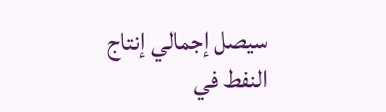سيصل إجمالي إنتاج النفط في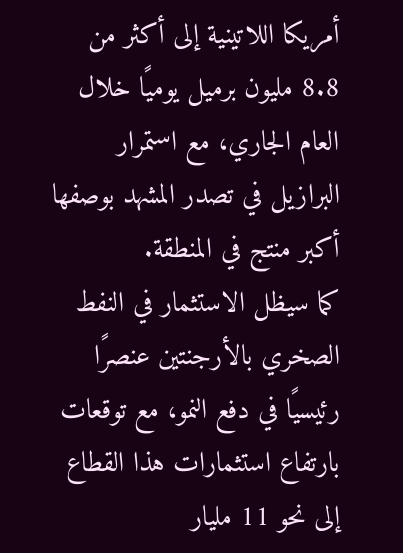أمريكا اللاتينية إلى أكثر من 8.8 مليون برميل يوميًا خلال العام الجاري، مع استمرار البرازيل في تصدر المشهد بوصفها أكبر منتج في المنطقة.
كما سيظل الاستثمار في النفط الصخري بالأرجنتين عنصرًا رئيسيًا في دفع النمو، مع توقعات بارتفاع استثمارات هذا القطاع إلى نحو 11 مليار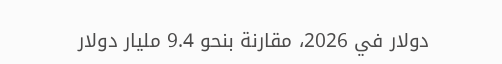دولار في 2026، مقارنة بنحو 9.4 مليار دولار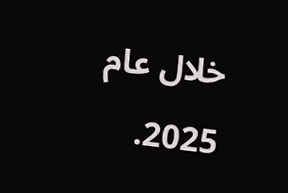خلال عام 2025.